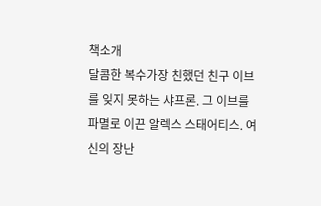책소개
달콤한 복수가장 친했던 친구 이브를 잊지 못하는 샤프론. 그 이브를 파멸로 이끈 알렉스 스태어티스. 여신의 장난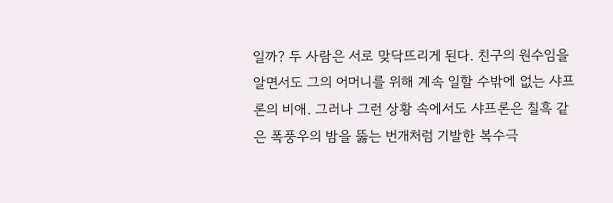일까? 두 사람은 서로 맞닥뜨리게 된다. 친구의 원수임을 알면서도 그의 어머니를 위해 계속 일할 수밖에 없는 샤프론의 비애. 그러나 그런 상황 속에서도 샤프론은 칠흑 같은 폭풍우의 밤을 뚫는 번개처럼 기발한 복수극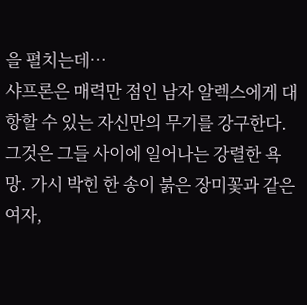을 펼치는데…
샤프론은 매력만 점인 남자 알렉스에게 대항할 수 있는 자신만의 무기를 강구한다. 그것은 그들 사이에 일어나는 강렬한 욕망. 가시 박힌 한 송이 붉은 장미꽃과 같은 여자,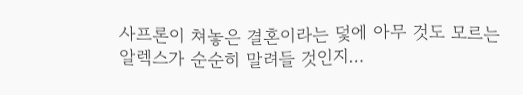사프론이 쳐놓은 결혼이라는 덫에 아무 것도 모르는 알렉스가 순순히 말려들 것인지…